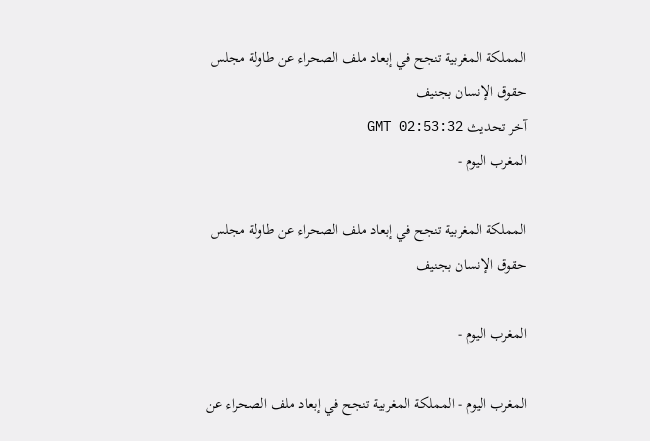المملكة المغربية تنجح في إبعاد ملف الصحراء عن طاولة مجلس حقوق الإنسان بجنيف
آخر تحديث GMT 02:53:32
المغرب اليوم -

المملكة المغربية تنجح في إبعاد ملف الصحراء عن طاولة مجلس حقوق الإنسان بجنيف

المغرب اليوم -

المغرب اليوم - المملكة المغربية تنجح في إبعاد ملف الصحراء عن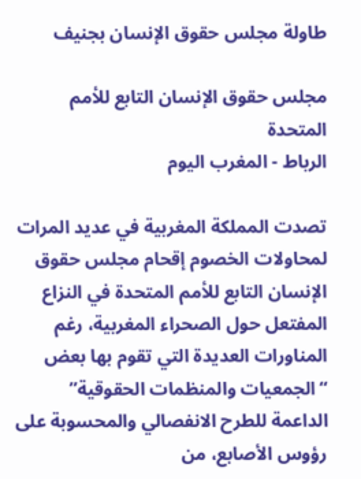طاولة مجلس حقوق الإنسان بجنيف

مجلس حقوق الإنسان التابع للأمم المتحدة
الرباط - المغرب اليوم

تصدت المملكة المغربية في عديد المرات لمحاولات الخصوم إقحام مجلس حقوق الإنسان التابع للأمم المتحدة في النزاع المفتعل حول الصحراء المغربية، رغم المناورات العديدة التي تقوم بها بعض “الجمعيات والمنظمات الحقوقية” الداعمة للطرح الانفصالي والمحسوبة على رؤوس الأصابع، من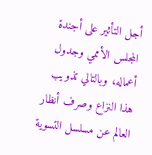أجل التأثير على أجندة المجلس الأممي وجدول أعماله، وبالتالي تذويب هذا النزاع وصرف أنظار العالم عن مسلسل التسوية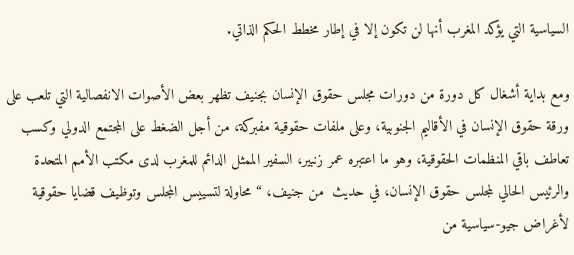السياسية التي يؤكد المغرب أنها لن تكون إلا في إطار مخطط الحكم الذاتي.

ومع بداية أشغال كل دورة من دورات مجلس حقوق الإنسان بجنيف تظهر بعض الأصوات الانفصالية التي تلعب على ورقة حقوق الإنسان في الأقاليم الجنوبية، وعلى ملفات حقوقية مفبركة، من أجل الضغط على المجتمع الدولي وكسب تعاطف باقي المنظمات الحقوقية، وهو ما اعتبره عمر زنبير، السفير الممثل الدائم للمغرب لدى مكتب الأمم المتحدة والرئيس الحالي لمجلس حقوق الإنسان، في حديث  من جنيف، “محاولة لتسييس المجلس وتوظيف قضايا حقوقية لأغراض جيو-سياسية من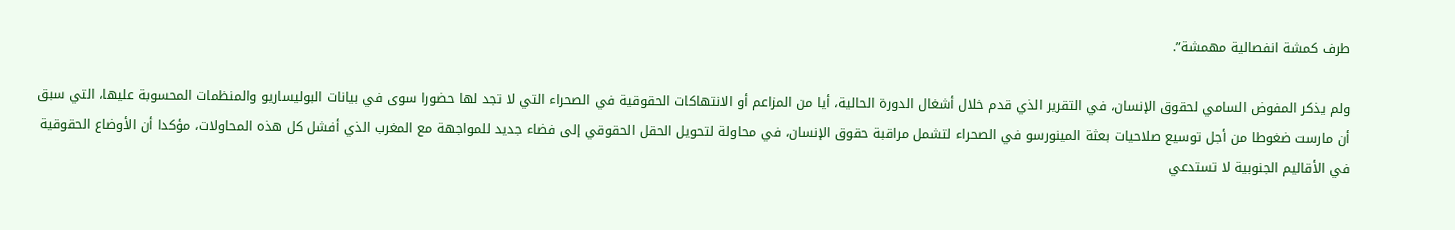طرف كمشة انفصالية مهمشة”.

ولم يذكر المفوض السامي لحقوق الإنسان، في التقرير الذي قدم خلال أشغال الدورة الحالية، أيا من المزاعم أو الانتهاكات الحقوقية في الصحراء التي لا تجد لها حضورا سوى في بيانات البوليساريو والمنظمات المحسوبة عليها، التي سبق أن مارست ضغوطا من أجل توسيع صلاحيات بعثة المينورسو في الصحراء لتشمل مراقبة حقوق الإنسان، في محاولة لتحويل الحقل الحقوقي إلى فضاء جديد للمواجهة مع المغرب الذي أفشل كل هذه المحاولات، مؤكدا أن الأوضاع الحقوقية في الأقاليم الجنوبية لا تستدعي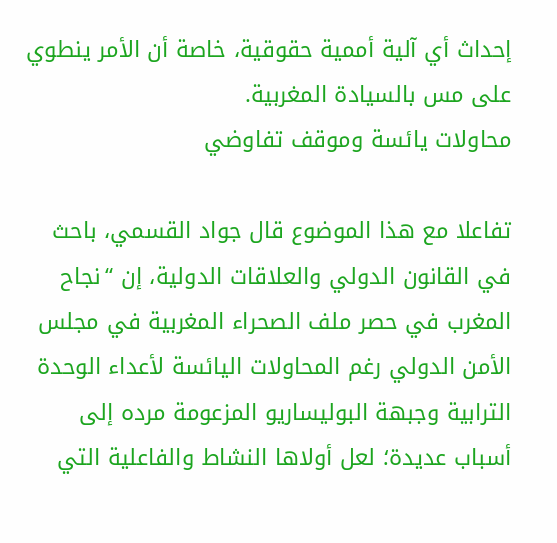إحداث أي آلية أممية حقوقية، خاصة أن الأمر ينطوي على مس بالسيادة المغربية.
محاولات يائسة وموقف تفاوضي

تفاعلا مع هذا الموضوع قال جواد القسمي، باحث في القانون الدولي والعلاقات الدولية، إن “نجاح المغرب في حصر ملف الصحراء المغربية في مجلس الأمن الدولي رغم المحاولات اليائسة لأعداء الوحدة الترابية وجبهة البوليساريو المزعومة مرده إلى أسباب عديدة؛ لعل أولاها النشاط والفاعلية التي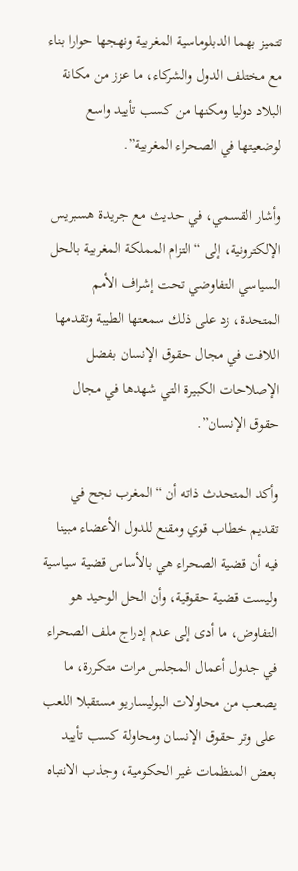تتميز بهما الدبلوماسية المغربية ونهجها حوارا بناء مع مختلف الدول والشركاء، ما عزز من مكانة البلاد دوليا ومكنها من كسب تأييد واسع لوضعيتها في الصحراء المغربية”.

وأشار القسمي، في حديث مع جريدة هسبريس الإلكترونية، إلى “التزام المملكة المغربية بالحل السياسي التفاوضي تحت إشراف الأمم المتحدة، زد على ذلك سمعتها الطيبة وتقدمها اللافت في مجال حقوق الإنسان بفضل الإصلاحات الكبيرة التي شهدها في مجال حقوق الإنسان”.

وأكد المتحدث ذاته أن “المغرب نجح في تقديم خطاب قوي ومقنع للدول الأعضاء مبينا فيه أن قضية الصحراء هي بالأساس قضية سياسية وليست قضية حقوقية، وأن الحل الوحيد هو التفاوض، ما أدى إلى عدم إدراج ملف الصحراء في جدول أعمال المجلس مرات متكررة، ما يصعب من محاولات البوليساريو مستقبلا اللعب على وتر حقوق الإنسان ومحاولة كسب تأييد بعض المنظمات غير الحكومية، وجذب الانتباه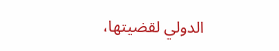الدولي لقضيتها،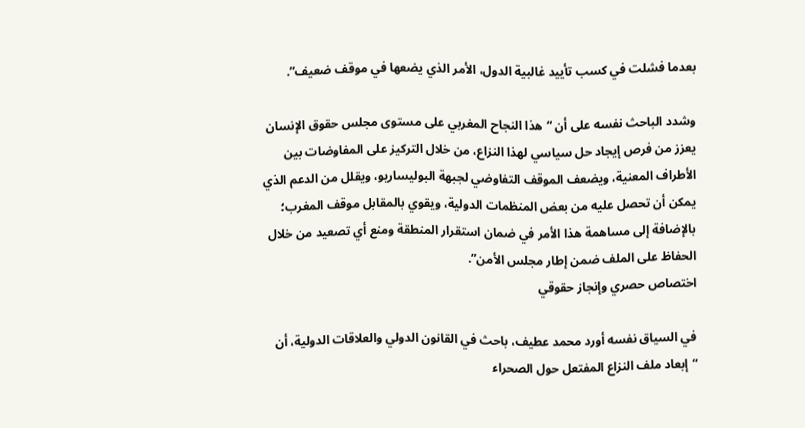بعدما فشلت في كسب تأييد غالبية الدول، الأمر الذي يضعها في موقف ضعيف”.

وشدد الباحث نفسه على أن “هذا النجاح المغربي على مستوى مجلس حقوق الإنسان يعزز من فرص إيجاد حل سياسي لهذا النزاع، من خلال التركيز على المفاوضات بين الأطراف المعنية، ويضعف الموقف التفاوضي لجبهة البوليساريو، ويقلل من الدعم الذي يمكن أن تحصل عليه من بعض المنظمات الدولية، ويقوي بالمقابل موقف المغرب؛ بالإضافة إلى مساهمة هذا الأمر في ضمان استقرار المنطقة ومنع أي تصعيد من خلال الحفاظ على الملف ضمن إطار مجلس الأمن”.
اختصاص حصري وإنجاز حقوقي

في السياق نفسه أورد محمد عطيف، باحث في القانون الدولي والعلاقات الدولية، أن “إبعاد ملف النزاع المفتعل حول الصحراء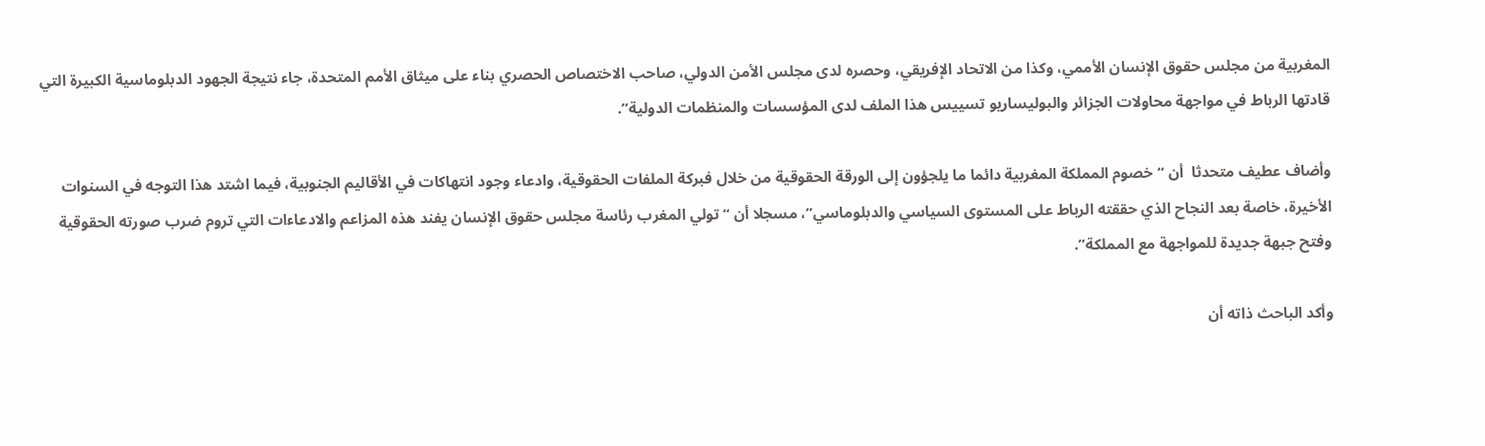المغربية من مجلس حقوق الإنسان الأممي، وكذا من الاتحاد الإفريقي، وحصره لدى مجلس الأمن الدولي، صاحب الاختصاص الحصري بناء على ميثاق الأمم المتحدة، جاء نتيجة الجهود الدبلوماسية الكبيرة التي قادتها الرباط في مواجهة محاولات الجزائر والبوليساريو تسييس هذا الملف لدى المؤسسات والمنظمات الدولية”.

وأضاف عطيف متحدثا  أن “خصوم المملكة المغربية دائما ما يلجؤون إلى الورقة الحقوقية من خلال فبركة الملفات الحقوقية، وادعاء وجود انتهاكات في الأقاليم الجنوبية، فيما اشتد هذا التوجه في السنوات الأخيرة، خاصة بعد النجاح الذي حققته الرباط على المستوى السياسي والدبلوماسي”، مسجلا أن “تولي المغرب رئاسة مجلس حقوق الإنسان يفند هذه المزاعم والادعاءات التي تروم ضرب صورته الحقوقية وفتح جبهة جديدة للمواجهة مع المملكة”.

وأكد الباحث ذاته أن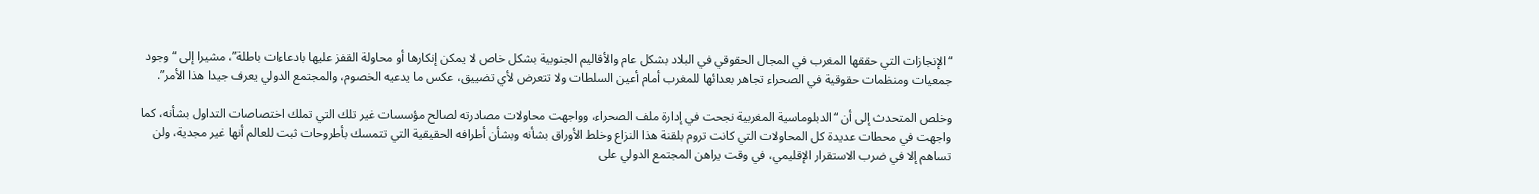“الإنجازات التي حققها المغرب في المجال الحقوقي في البلاد بشكل عام والأقاليم الجنوبية بشكل خاص لا يمكن إنكارها أو محاولة القفز عليها بادعاءات باطلة”، مشيرا إلى “وجود جمعيات ومنظمات حقوقية في الصحراء تجاهر بعدائها للمغرب أمام أعين السلطات ولا تتعرض لأي تضييق، عكس ما يدعيه الخصوم، والمجتمع الدولي يعرف جيدا هذا الأمر”.

وخلص المتحدث إلى أن “الدبلوماسية المغربية نجحت في إدارة ملف الصحراء، وواجهت محاولات مصادرته لصالح مؤسسات غير تلك التي تملك اختصاصات التداول بشأنه، كما واجهت في محطات عديدة كل المحاولات التي كانت تروم بلقنة هذا النزاع وخلط الأوراق بشأنه وبشأن أطرافه الحقيقية التي تتمسك بأطروحات ثبت للعالم أنها غير مجدية، ولن تساهم إلا في ضرب الاستقرار الإقليمي، في وقت يراهن المجتمع الدولي على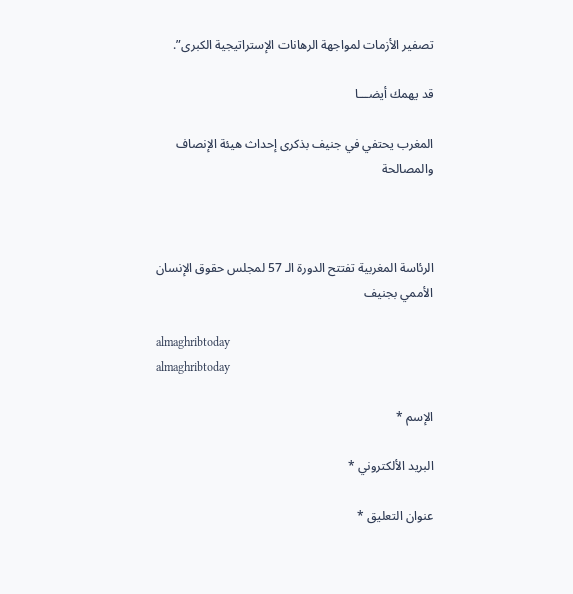تصفير الأزمات لمواجهة الرهانات الإستراتيجية الكبرى”.

قد يهمك أيضـــا

المغرب يحتفي في جنيف بذكرى إحداث هيئة الإنصاف والمصالحة



الرئاسة المغربية تفتتح الدورة الـ 57 لمجلس حقوق الإنسان الأممي بجنيف

almaghribtoday
almaghribtoday

الإسم *

البريد الألكتروني *

عنوان التعليق *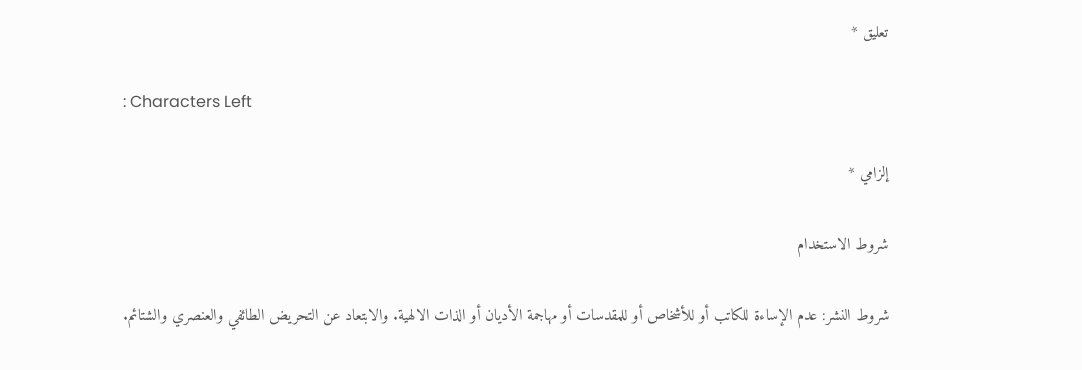تعليق *

: Characters Left

إلزامي *

شروط الاستخدام

شروط النشر: عدم الإساءة للكاتب أو للأشخاص أو للمقدسات أو مهاجمة الأديان أو الذات الالهية. والابتعاد عن التحريض الطائفي والعنصري والشتائم.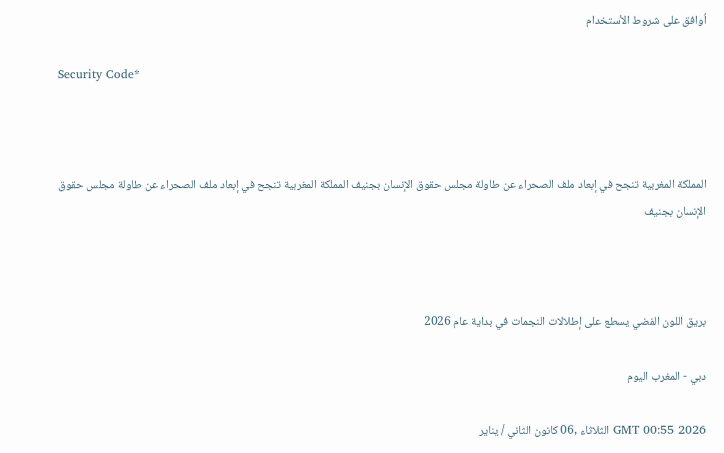اُوافق على شروط الأستخدام

Security Code*



المملكة المغربية تنجح في إبعاد ملف الصحراء عن طاولة مجلس حقوق الإنسان بجنيف المملكة المغربية تنجح في إبعاد ملف الصحراء عن طاولة مجلس حقوق الإنسان بجنيف



بريق اللون الفضي يسطع على إطلالات النجمات في بداية عام 2026

دبي - المغرب اليوم

GMT 00:55 2026 الثلاثاء ,06 كانون الثاني / يناير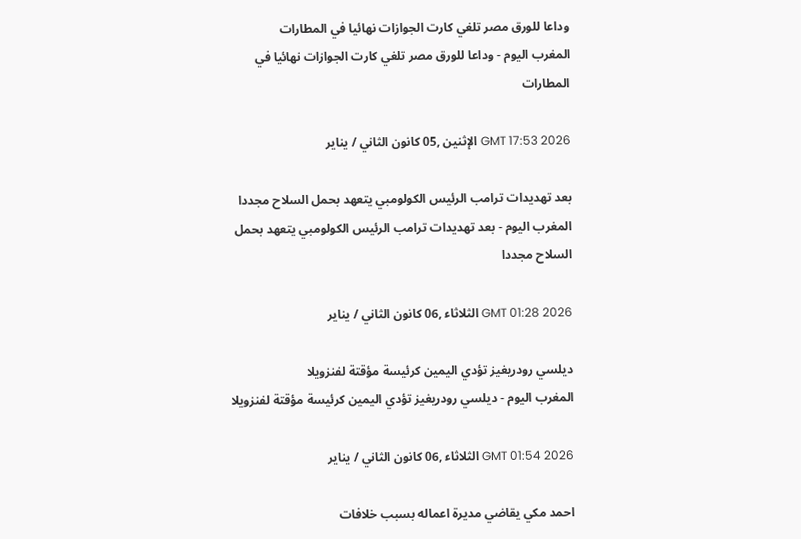وداعا للورق مصر تلغي كارت الجوازات نهائيا في المطارات
المغرب اليوم - وداعا للورق مصر تلغي كارت الجوازات نهائيا في المطارات

GMT 17:53 2026 الإثنين ,05 كانون الثاني / يناير

بعد تهديدات ترامب الرئيس الكولومبي يتعهد بحمل السلاح مجددا
المغرب اليوم - بعد تهديدات ترامب الرئيس الكولومبي يتعهد بحمل السلاح مجددا

GMT 01:28 2026 الثلاثاء ,06 كانون الثاني / يناير

ديلسي رودريغيز تؤدي اليمين كرئيسة مؤقتة لفنزويلا
المغرب اليوم - ديلسي رودريغيز تؤدي اليمين كرئيسة مؤقتة لفنزويلا

GMT 01:54 2026 الثلاثاء ,06 كانون الثاني / يناير

احمد مكي يقاضي مديرة اعماله بسبب خلافات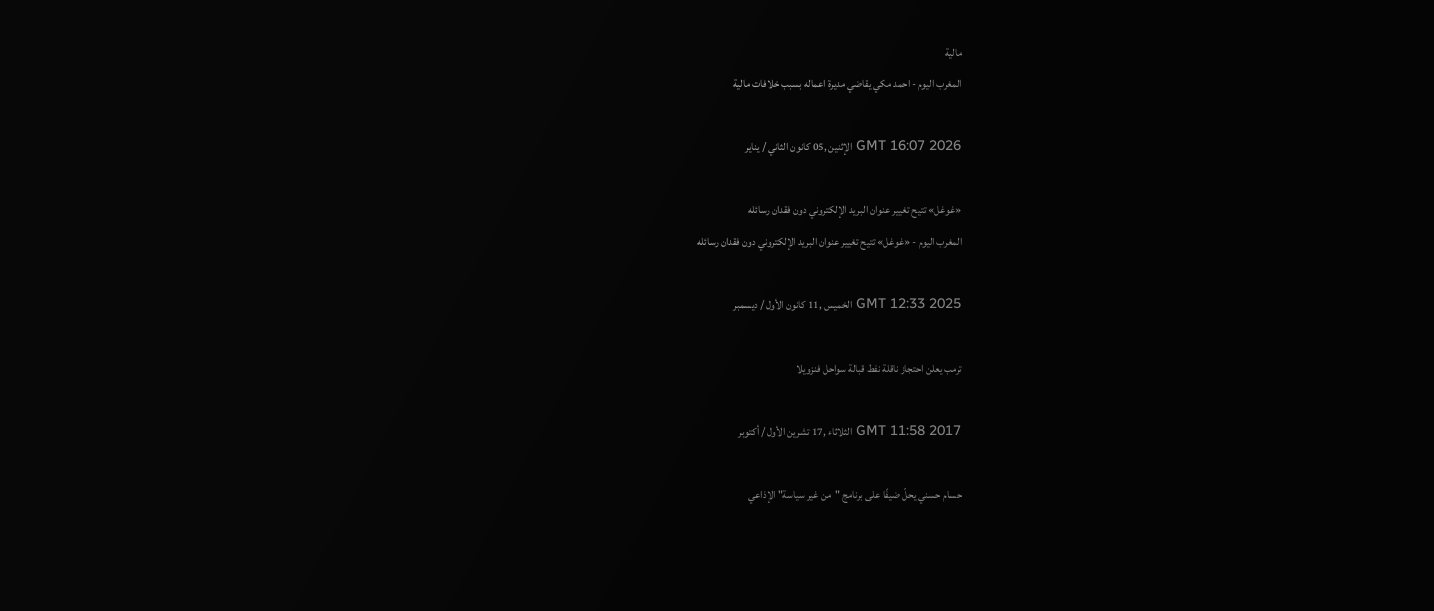مالية
المغرب اليوم - احمد مكي يقاضي مديرة اعماله بسبب خلافات مالية

GMT 16:07 2026 الإثنين ,05 كانون الثاني / يناير

«غوغل» تتيح تغيير عنوان البريد الإلكتروني دون فقدان رسائله
المغرب اليوم - «غوغل» تتيح تغيير عنوان البريد الإلكتروني دون فقدان رسائله

GMT 12:33 2025 الخميس ,11 كانون الأول / ديسمبر

ترمب يعلن احتجاز ناقلة نفط قبالة سواحل فنزويلا

GMT 11:58 2017 الثلاثاء ,17 تشرين الأول / أكتوبر

حسام حسني يحلّ ضيفًا على برنامج "من غير سياسة" الإذاعي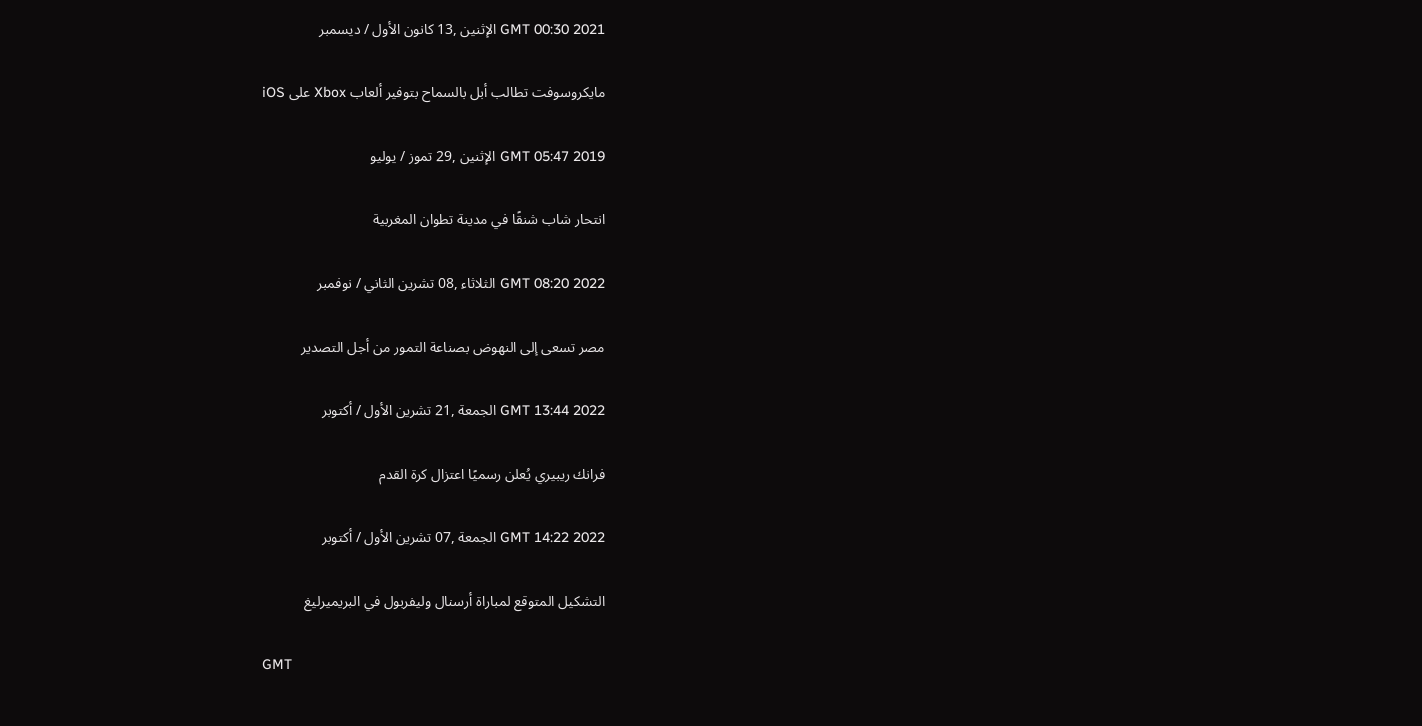GMT 00:30 2021 الإثنين ,13 كانون الأول / ديسمبر

مايكروسوفت تطالب أبل بالسماح بتوفير ألعاب Xbox على iOS

GMT 05:47 2019 الإثنين ,29 تموز / يوليو

انتحار شاب شنقًا في مدينة تطوان المغربية

GMT 08:20 2022 الثلاثاء ,08 تشرين الثاني / نوفمبر

مصر تسعى إلى النهوض بصناعة التمور من أجل التصدير

GMT 13:44 2022 الجمعة ,21 تشرين الأول / أكتوبر

فرانك ريبيري يُعلن رسميًا اعتزال كرة القدم

GMT 14:22 2022 الجمعة ,07 تشرين الأول / أكتوبر

التشكيل المتوقع لمباراة أرسنال وليفربول في البريميرليغ

GMT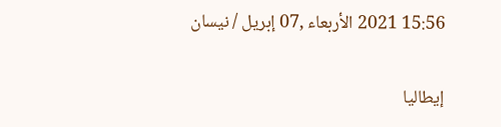15:56 2021 الأربعاء ,07 إبريل / نيسان

إيطاليا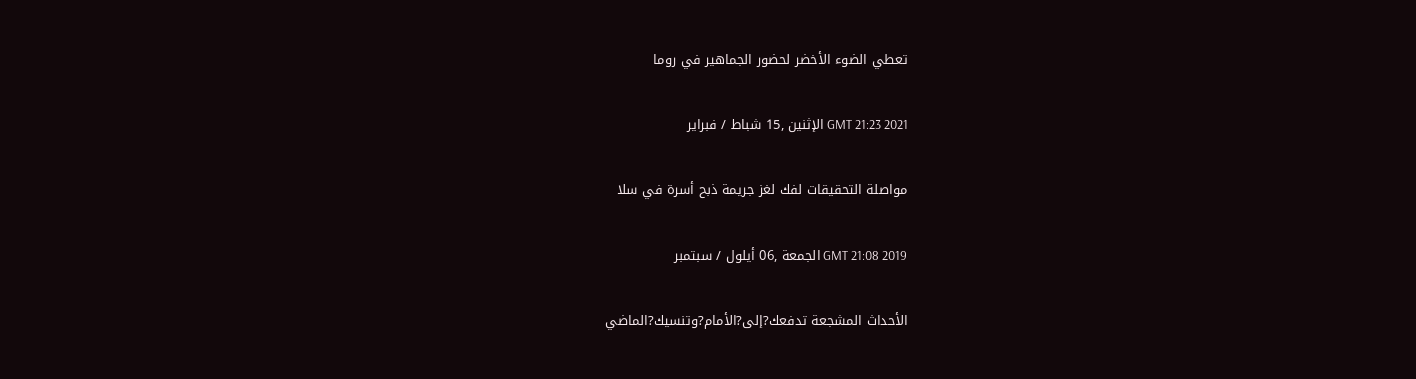تعطي الضوء الأخضر لحضور الجماهير في روما

GMT 21:23 2021 الإثنين ,15 شباط / فبراير

مواصلة التحقيقات لفك لغز جريمة ذبح أسرة في سلا

GMT 21:08 2019 الجمعة ,06 أيلول / سبتمبر

الأحداث المشجعة تدفعك?إلى?الأمام?وتنسيك?الماضي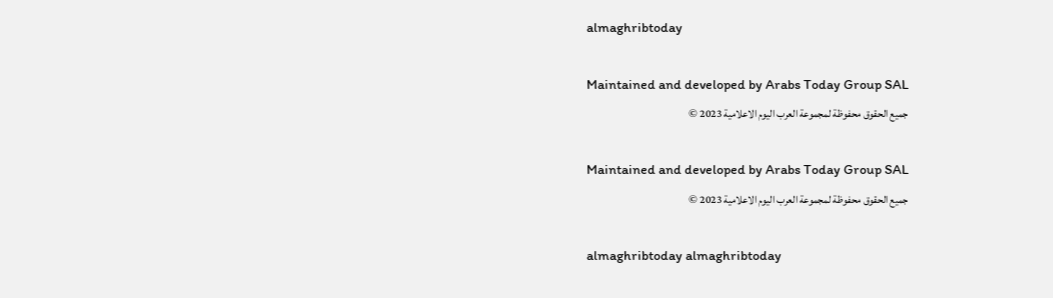almaghribtoday

Maintained and developed by Arabs Today Group SAL
جميع الحقوق محفوظة لمجموعة العرب اليوم الاعلامية 2023 ©

Maintained and developed by Arabs Today Group SAL
جميع الحقوق محفوظة لمجموعة العرب اليوم الاعلامية 2023 ©

almaghribtoday almaghribtoday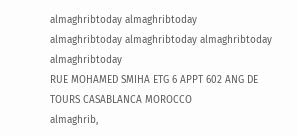almaghribtoday almaghribtoday
almaghribtoday almaghribtoday almaghribtoday
almaghribtoday
RUE MOHAMED SMIHA ETG 6 APPT 602 ANG DE TOURS CASABLANCA MOROCCO
almaghrib,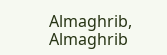Almaghrib, Almaghrib